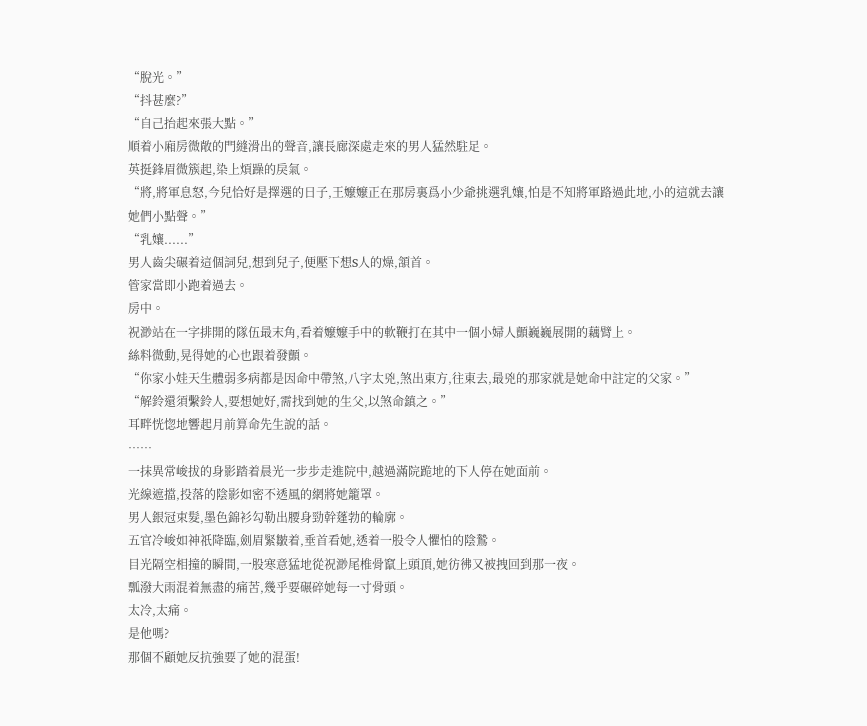“脫光。”
“抖甚麼?”
“自己抬起來張大點。”
順着小廂房微敞的門縫滑出的聲音,讓長廊深處走來的男人猛然駐足。
英挺鋒眉微簇起,染上煩躁的戾氣。
“將,將軍息怒,今兒恰好是擇選的日子,王嬤嬤正在那房裏爲小少爺挑選乳孃,怕是不知將軍路過此地,小的這就去讓她們小點聲。”
“乳孃......”
男人齒尖碾着這個詞兒,想到兒子,便壓下想S人的燥,頷首。
管家當即小跑着過去。
房中。
祝渺站在一字排開的隊伍最末角,看着嬤嬤手中的軟鞭打在其中一個小婦人顫巍巍展開的藕臂上。
絲料微動,晃得她的心也跟着發顫。
“你家小娃天生體弱多病都是因命中帶煞,八字太兇,煞出東方,往東去,最兇的那家就是她命中註定的父家。”
“解鈴還須繫鈴人,要想她好,需找到她的生父,以煞命鎮之。”
耳畔恍惚地響起月前算命先生說的話。
……
一抹異常峻拔的身影踏着晨光一步步走進院中,越過滿院跪地的下人停在她面前。
光線遮擋,投落的陰影如密不透風的網將她籠罩。
男人銀冠束髮,墨色錦衫勾勒出腰身勁幹蓬勃的輪廓。
五官冷峻如神祇降臨,劍眉緊皺着,垂首看她,透着一股令人懼怕的陰鷙。
目光隔空相撞的瞬間,一股寒意猛地從祝渺尾椎骨竄上頭頂,她彷彿又被拽回到那一夜。
瓢潑大雨混着無盡的痛苦,幾乎要碾碎她每一寸骨頭。
太冷,太痛。
是他嗎?
那個不顧她反抗強要了她的混蛋!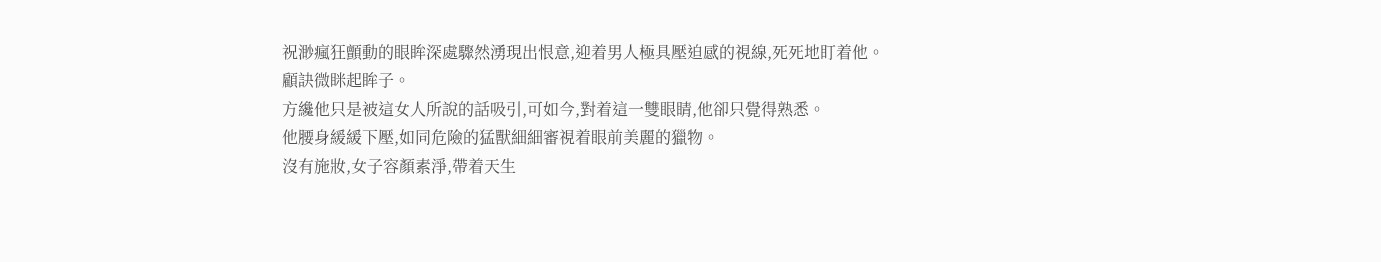祝渺瘋狂顫動的眼眸深處驟然湧現出恨意,迎着男人極具壓迫感的視線,死死地盯着他。
顧訣微眯起眸子。
方纔他只是被這女人所說的話吸引,可如今,對着這一雙眼睛,他卻只覺得熟悉。
他腰身緩緩下壓,如同危險的猛獸細細審視着眼前美麗的獵物。
沒有施妝,女子容顏素淨,帶着天生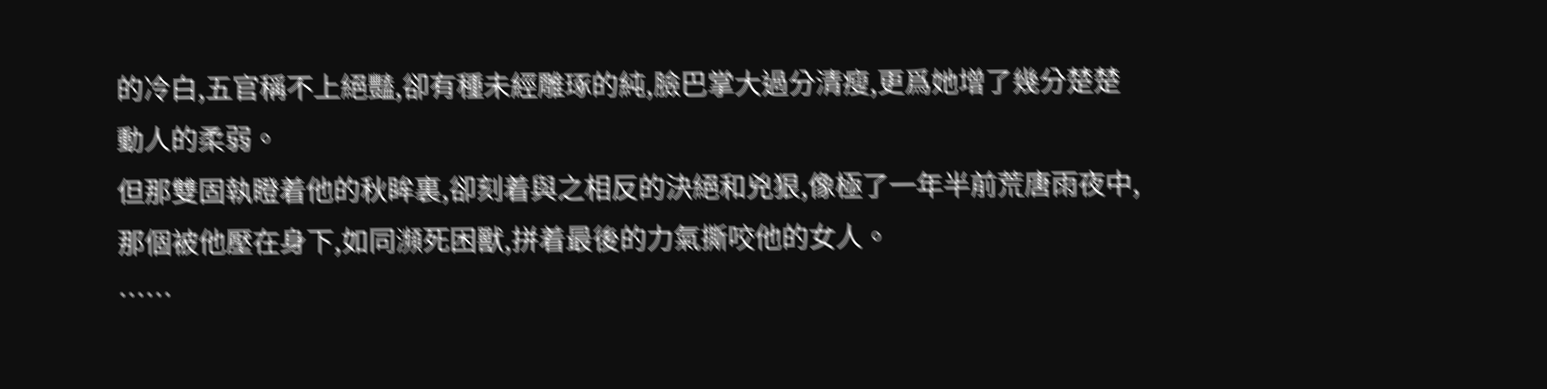的冷白,五官稱不上絕豔,卻有種未經雕琢的純,臉巴掌大過分清瘦,更爲她增了幾分楚楚動人的柔弱。
但那雙固執瞪着他的秋眸裏,卻刻着與之相反的決絕和兇狠,像極了一年半前荒唐雨夜中,那個被他壓在身下,如同瀕死困獸,拼着最後的力氣撕咬他的女人。
……